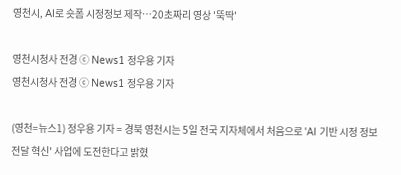영천시, AI로 숏폼 시정정보 제작…20초짜리 영상 '뚝딱'

영천시청사 전경 ⓒ News1 정우용 기자
영천시청사 전경 ⓒ News1 정우용 기자

(영천=뉴스1) 정우용 기자 = 경북 영천시는 5일 전국 지자체에서 처음으로 'AI 기반 시정 정보 전달 혁신' 사업에 도전한다고 밝혔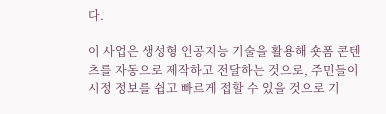다.

이 사업은 생성형 인공지능 기술을 활용해 숏폼 콘텐츠를 자동으로 제작하고 전달하는 것으로, 주민들이 시정 정보를 쉽고 빠르게 접할 수 있을 것으로 기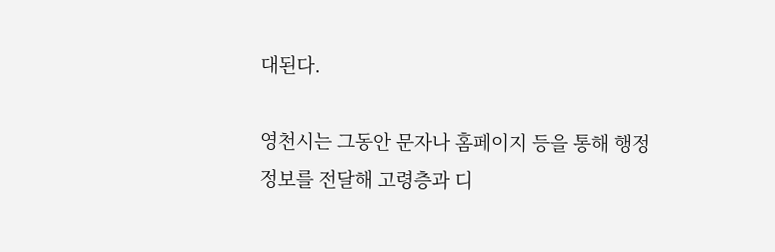대된다.

영천시는 그동안 문자나 홈페이지 등을 통해 행정정보를 전달해 고령층과 디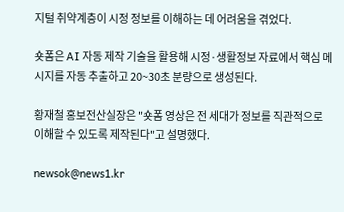지털 취약계층이 시정 정보를 이해하는 데 어려움을 겪었다.

숏폼은 AI 자동 제작 기술을 활용해 시정·생활정보 자료에서 핵심 메시지를 자동 추출하고 20~30초 분량으로 생성된다.

황재철 홍보전산실장은 "숏폼 영상은 전 세대가 정보를 직관적으로 이해할 수 있도록 제작된다"고 설명했다.

newsok@news1.kr